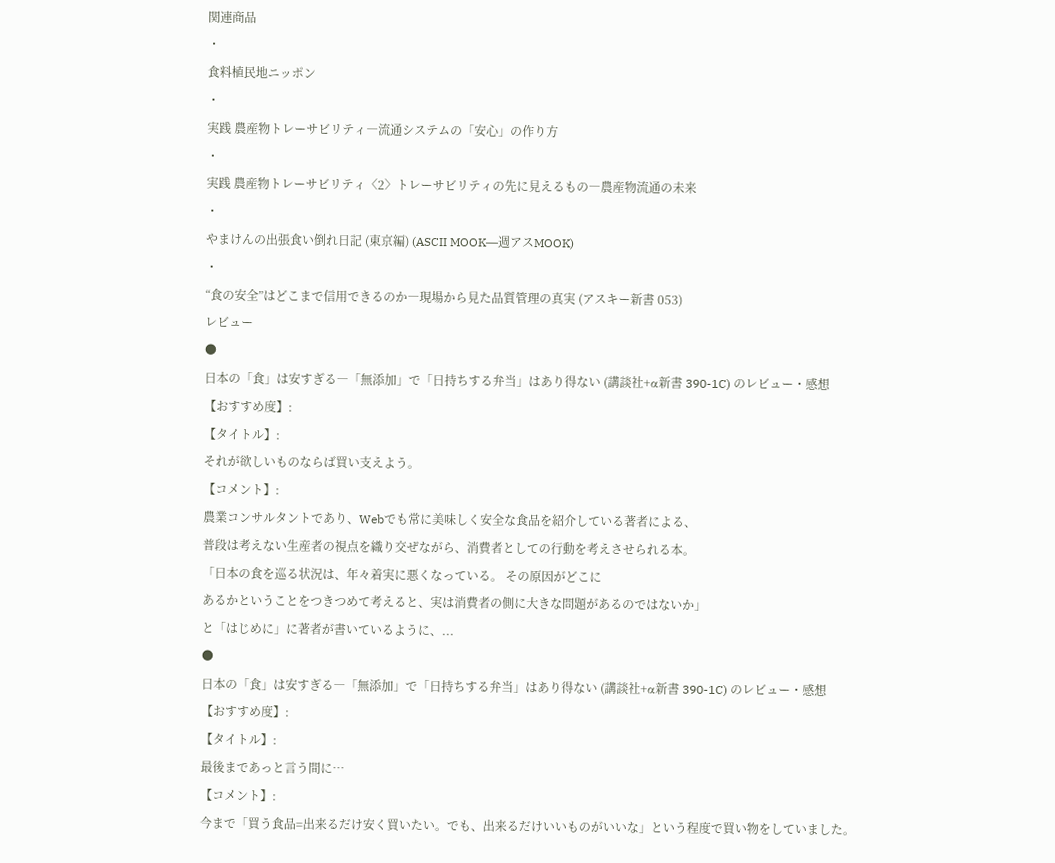関連商品
・
食料植民地ニッポン
・
実践 農産物トレーサビリティ―流通システムの「安心」の作り方
・
実践 農産物トレーサビリティ〈2〉トレーサビリティの先に見えるもの―農産物流通の未来
・
やまけんの出張食い倒れ日記 (東京編) (ASCII MOOK―週アスMOOK)
・
“食の安全”はどこまで信用できるのか―現場から見た品質管理の真実 (アスキー新書 053)
レビュー
●
日本の「食」は安すぎる―「無添加」で「日持ちする弁当」はあり得ない (講談社+α新書 390-1C) のレビュー・感想
【おすすめ度】:
【タイトル】:
それが欲しいものならば買い支えよう。
【コメント】:
農業コンサルタントであり、Webでも常に美味しく安全な食品を紹介している著者による、
普段は考えない生産者の視点を織り交ぜながら、消費者としての行動を考えさせられる本。
「日本の食を巡る状況は、年々着実に悪くなっている。 その原因がどこに
あるかということをつきつめて考えると、実は消費者の側に大きな問題があるのではないか」
と「はじめに」に著者が書いているように、...
●
日本の「食」は安すぎる―「無添加」で「日持ちする弁当」はあり得ない (講談社+α新書 390-1C) のレビュー・感想
【おすすめ度】:
【タイトル】:
最後まであっと言う間に…
【コメント】:
今まで「買う食品=出来るだけ安く買いたい。でも、出来るだけいいものがいいな」という程度で買い物をしていました。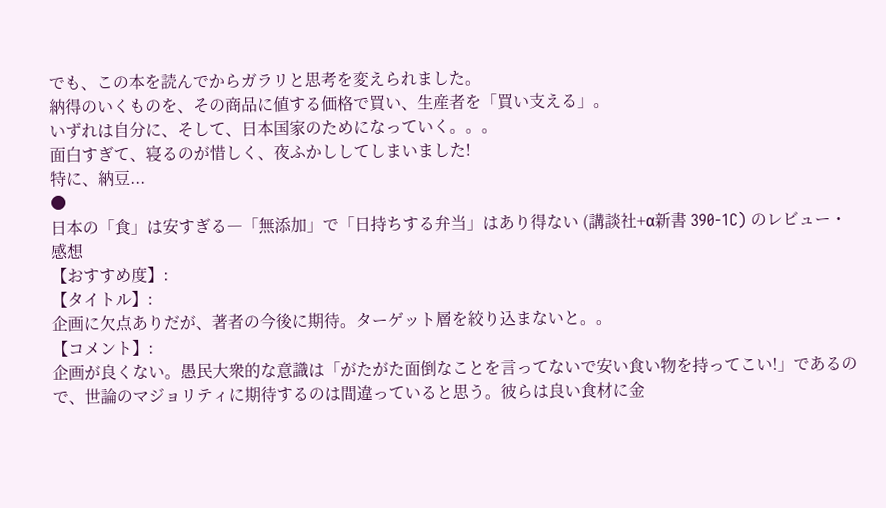でも、この本を読んでからガラリと思考を変えられました。
納得のいくものを、その商品に値する価格で買い、生産者を「買い支える」。
いずれは自分に、そして、日本国家のためになっていく。。。
面白すぎて、寝るのが惜しく、夜ふかししてしまいました!
特に、納豆...
●
日本の「食」は安すぎる―「無添加」で「日持ちする弁当」はあり得ない (講談社+α新書 390-1C) のレビュー・感想
【おすすめ度】:
【タイトル】:
企画に欠点ありだが、著者の今後に期待。ターゲット層を絞り込まないと。。
【コメント】:
企画が良くない。愚民大衆的な意識は「がたがた面倒なことを言ってないで安い食い物を持ってこい!」であるので、世論のマジョリティに期待するのは間違っていると思う。彼らは良い食材に金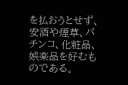を払おうとせず、安酒や煙草、パチンコ、化粧品、娯楽品を好むものである。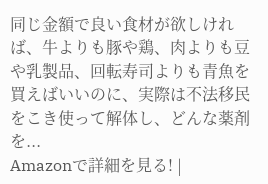同じ金額で良い食材が欲しければ、牛よりも豚や鶏、肉よりも豆や乳製品、回転寿司よりも青魚を買えばいいのに、実際は不法移民をこき使って解体し、どんな薬剤を...
Amazonで詳細を見る! |